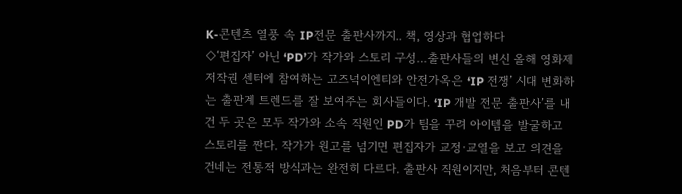K-콘텐츠 열풍 속 IP전문 출판사까지.. 책, 영상과 협업하다
◇‘편집자’ 아닌 ‘PD’가 작가와 스토리 구성…출판사들의 변신 올해 영화제 저작권 센터에 참여하는 고즈넉이엔티와 안전가옥은 ‘IP 전쟁’ 시대 변화하는 출판계 트렌드를 잘 보여주는 회사들이다. ‘IP 개발 전문 출판사’를 내건 두 곳은 모두 작가와 소속 직원인 PD가 팀을 꾸려 아이템을 발굴하고 스토리를 짠다. 작가가 원고를 넘기면 편집자가 교정·교열을 보고 의견을 건네는 전통적 방식과는 완전히 다르다. 출판사 직원이지만, 처음부터 콘텐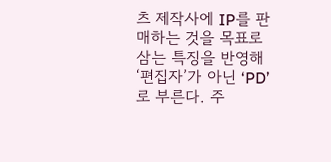츠 제작사에 IP를 판매하는 것을 목표로 삼는 특징을 반영해 ‘편집자’가 아닌 ‘PD’로 부른다. 주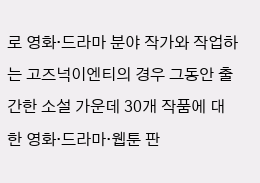로 영화·드라마 분야 작가와 작업하는 고즈넉이엔티의 경우 그동안 출간한 소설 가운데 30개 작품에 대한 영화·드라마·웹툰 판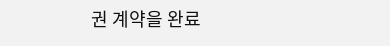권 계약을 완료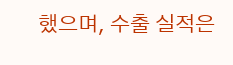했으며, 수출 실적은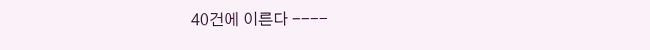40건에 이른다 ----